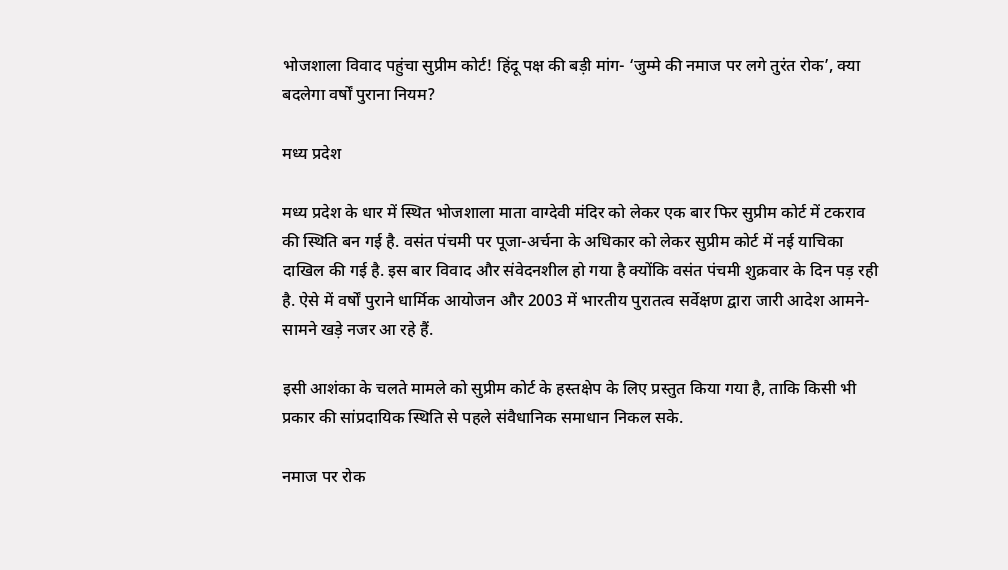भोजशाला विवाद पहुंचा सुप्रीम कोर्ट! हिंदू पक्ष की बड़ी मांग- ‘जुम्मे की नमाज पर लगे तुरंत रोक’, क्या बदलेगा वर्षों पुराना नियम?

मध्य प्रदेश

मध्य प्रदेश के धार में स्थित भोजशाला माता वाग्देवी मंदिर को लेकर एक बार फिर सुप्रीम कोर्ट में टकराव की स्थिति बन गई है. वसंत पंचमी पर पूजा-अर्चना के अधिकार को लेकर सुप्रीम कोर्ट में नई याचिका दाखिल की गई है. इस बार विवाद और संवेदनशील हो गया है क्योंकि वसंत पंचमी शुक्रवार के दिन पड़ रही है. ऐसे में वर्षों पुराने धार्मिक आयोजन और 2003 में भारतीय पुरातत्व सर्वेक्षण द्वारा जारी आदेश आमने-सामने खड़े नजर आ रहे हैं.

इसी आशंका के चलते मामले को सुप्रीम कोर्ट के हस्तक्षेप के लिए प्रस्तुत किया गया है, ताकि किसी भी प्रकार की सांप्रदायिक स्थिति से पहले संवैधानिक समाधान निकल सके.

नमाज पर रोक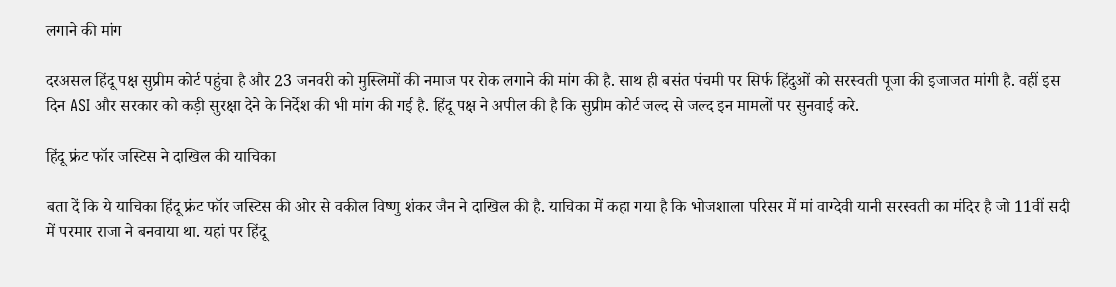लगाने की मांग

दरअसल हिंदू पक्ष सुप्रीम कोर्ट पहुंचा है और 23 जनवरी को मुस्लिमों की नमाज पर रोक लगाने की मांग की है. साथ ही बसंत पंचमी पर सिर्फ हिंदुओं को सरस्वती पूजा की इजाजत मांगी है. वहीं इस दिन ASI और सरकार को कड़ी सुरक्षा देने के निर्देश की भी मांग की गई है. हिंदू पक्ष ने अपील की है कि सुप्रीम कोर्ट जल्द से जल्द इन मामलों पर सुनवाई करे.

हिंदू फ्रंट फॉर जस्टिस ने दाखिल की याचिका

बता दें कि ये याचिका हिंदू फ्रंट फॉर जस्टिस की ओर से वकील विष्णु शंकर जैन ने दाखिल की है. याचिका में कहा गया है कि भोजशाला परिसर में मां वाग्देवी यानी सरस्वती का मंदिर है जो 11वीं सदी में परमार राजा ने बनवाया था. यहां पर हिंदू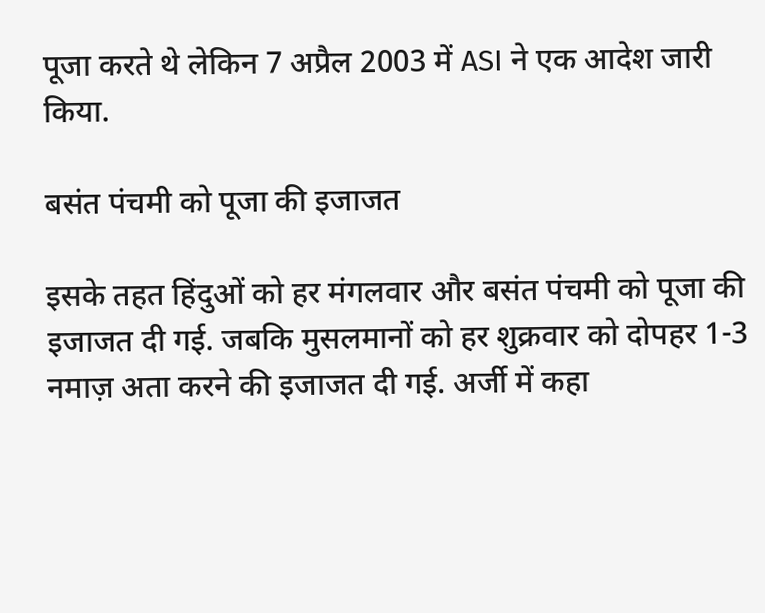पूजा करते थे लेकिन 7 अप्रैल 2003 में ASI ने एक आदेश जारी किया.

बसंत पंचमी को पूजा की इजाजत

इसके तहत हिंदुओं को हर मंगलवार और बसंत पंचमी को पूजा की इजाजत दी गई. जबकि मुसलमानों को हर शुक्रवार को दोपहर 1-3 नमाज़ अता करने की इजाजत दी गई. अर्जी में कहा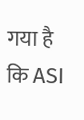गया है कि ASI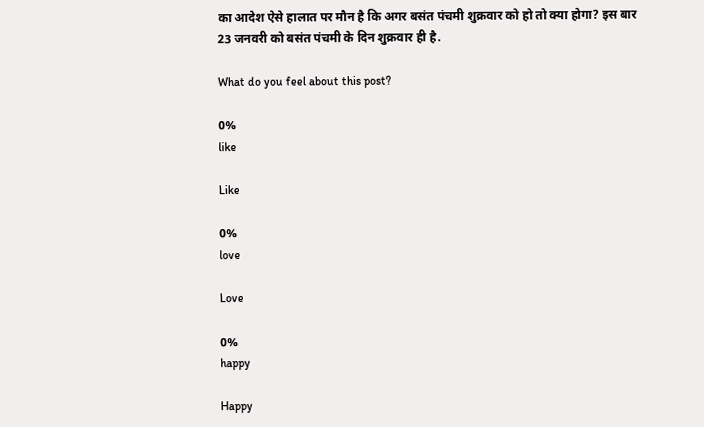का आदेश ऐसे हालात पर मौन है कि अगर बसंत पंचमी शुक्रवार को हो तो क्या होगा? इस बार 23 जनवरी को बसंत पंचमी के दिन शुक्रवार ही है.

What do you feel about this post?

0%
like

Like

0%
love

Love

0%
happy

Happy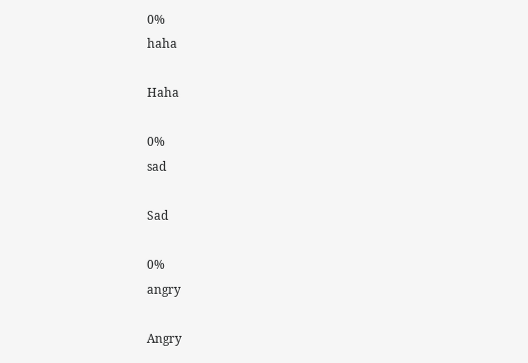0%
haha

Haha

0%
sad

Sad

0%
angry

Angry